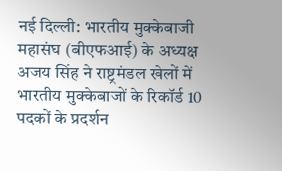नई दिल्ली: भारतीय मुक्केबाजी महासंघ (बीएफआई) के अध्यक्ष अजय सिंह ने राष्ट्रमंडल खेलों में भारतीय मुक्केबाजों के रिकॉर्ड 10 पदकों के प्रदर्शन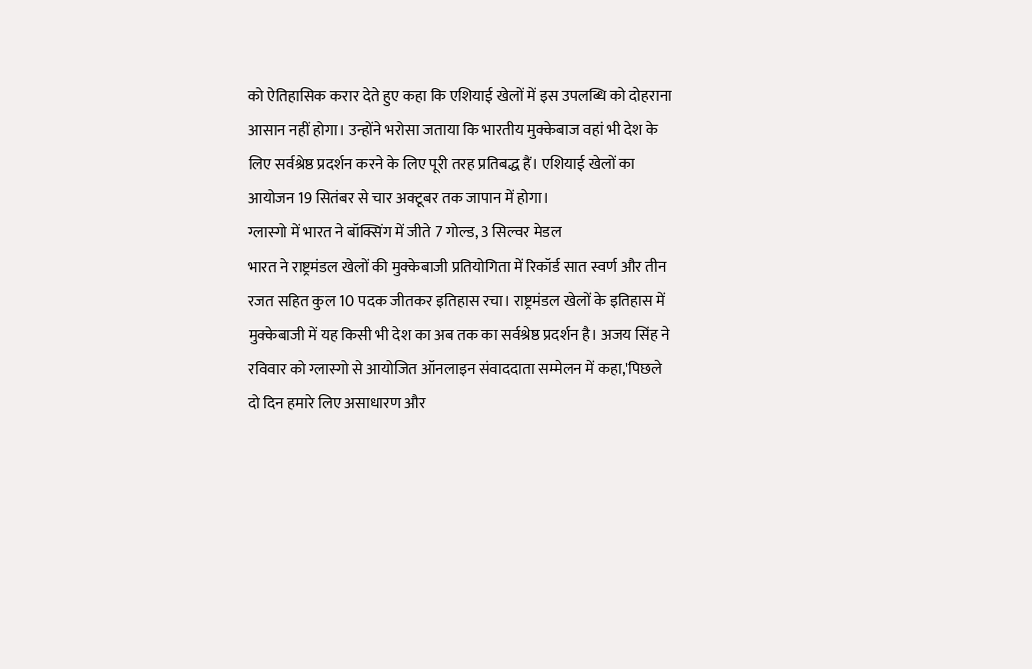को ऐतिहासिक करार देते हुए कहा कि एशियाई खेलों में इस उपलब्धि को दोहराना आसान नहीं होगा। उन्होंने भरोसा जताया कि भारतीय मुक्केबाज वहां भी देश के लिए सर्वश्रेष्ठ प्रदर्शन करने के लिए पूरी तरह प्रतिबद्ध हैं। एशियाई खेलों का आयोजन 19 सितंबर से चार अक्टूबर तक जापान में होगा।
ग्लास्गो में भारत ने बॉक्सिंग में जीते 7 गोल्ड, 3 सिल्वर मेडल
भारत ने राष्ट्रमंडल खेलों की मुक्केबाजी प्रतियोगिता में रिकॉर्ड सात स्वर्ण और तीन रजत सहित कुल 10 पदक जीतकर इतिहास रचा। राष्ट्रमंडल खेलों के इतिहास में मुक्केबाजी में यह किसी भी देश का अब तक का सर्वश्रेष्ठ प्रदर्शन है। अजय सिंह ने रविवार को ग्लास्गो से आयोजित ऑनलाइन संवाददाता सम्मेलन में कहा,'पिछले दो दिन हमारे लिए असाधारण और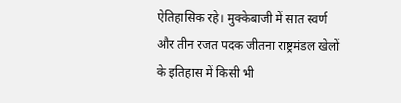ऐतिहासिक रहे। मुक्केबाजी में सात स्वर्ण और तीन रजत पदक जीतना राष्ट्रमंडल खेलों के इतिहास में किसी भी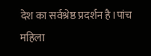देश का सर्वश्रेष्ठ प्रदर्शन है।पांच महिला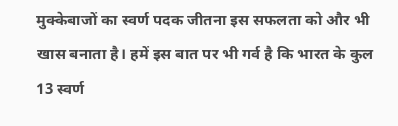मुक्केबाजों का स्वर्ण पदक जीतना इस सफलता को और भी खास बनाता है। हमें इस बात पर भी गर्व है कि भारत के कुल 13 स्वर्ण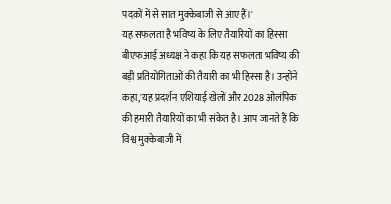पदकों में से सात मुक्केबाजी से आए हैं।'
यह सफलता है भविष्य के लिए तैयारियों का हिस्सा
बीएफआई अध्यक्ष ने कहा कि यह सफलता भविष्य की बड़ी प्रतियोगिताओं की तैयारी का भी हिस्सा है। उन्होंने कहा,'यह प्रदर्शन एशियाई खेलों और 2028 ओलंपिक की हमारी तैयारियों का भी संकेत है। आप जानते हैं कि विश्व मुक्केबाजी में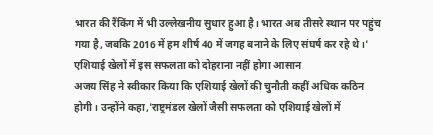भारत की रैंकिंग में भी उल्लेखनीय सुधार हुआ है। भारत अब तीसरे स्थान पर पहुंच गया है, जबकि 2016 में हम शीर्ष 40 में जगह बनाने के लिए संघर्ष कर रहे थे।'
एशियाई खेलों में इस सफलता को दोहराना नहीं होगा आसान
अजय सिंह ने स्वीकार किया कि एशियाई खेलों की चुनौती कहीं अधिक कठिन होगी। उन्होंने कहा,'राष्ट्रमंडल खेलों जैसी सफलता को एशियाई खेलों में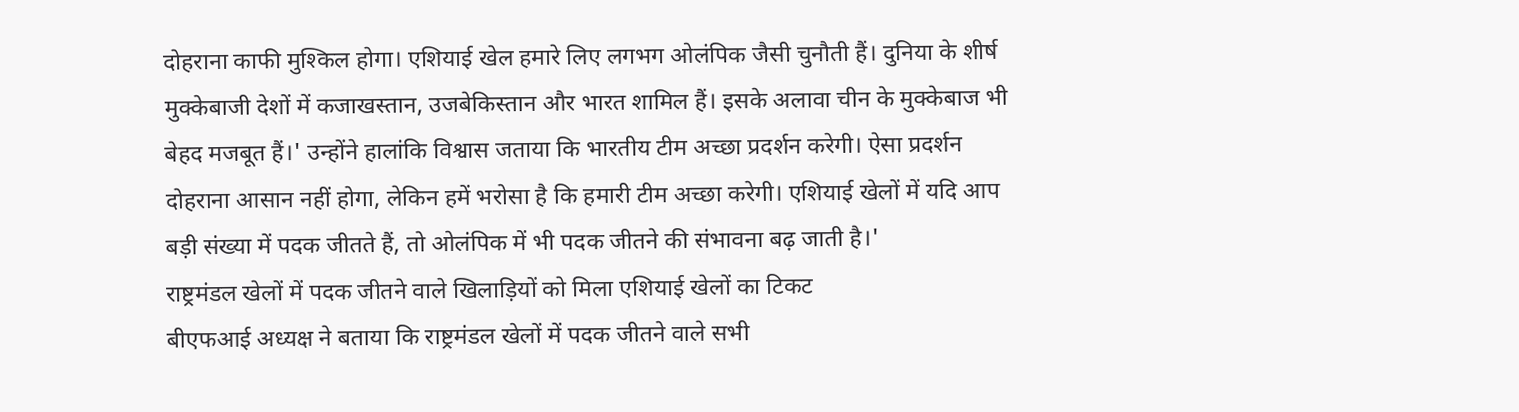दोहराना काफी मुश्किल होगा। एशियाई खेल हमारे लिए लगभग ओलंपिक जैसी चुनौती हैं। दुनिया के शीर्ष मुक्केबाजी देशों में कजाखस्तान, उजबेकिस्तान और भारत शामिल हैं। इसके अलावा चीन के मुक्केबाज भी बेहद मजबूत हैं।' उन्होंने हालांकि विश्वास जताया कि भारतीय टीम अच्छा प्रदर्शन करेगी। ऐसा प्रदर्शन दोहराना आसान नहीं होगा, लेकिन हमें भरोसा है कि हमारी टीम अच्छा करेगी। एशियाई खेलों में यदि आप बड़ी संख्या में पदक जीतते हैं, तो ओलंपिक में भी पदक जीतने की संभावना बढ़ जाती है।'
राष्ट्रमंडल खेलों में पदक जीतने वाले खिलाड़ियों को मिला एशियाई खेलों का टिकट
बीएफआई अध्यक्ष ने बताया कि राष्ट्रमंडल खेलों में पदक जीतने वाले सभी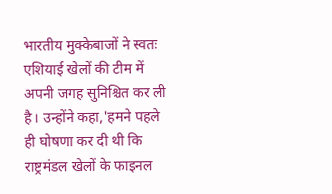भारतीय मुक्केबाजों ने स्वतः एशियाई खेलों की टीम में अपनी जगह सुनिश्चित कर ली है। उन्होंने कहा,'हमने पहले ही घोषणा कर दी थी कि राष्ट्रमंडल खेलों के फाइनल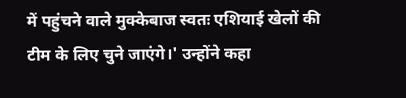में पहुंचने वाले मुक्केबाज स्वतः एशियाई खेलों की टीम के लिए चुने जाएंगे।' उन्होंने कहा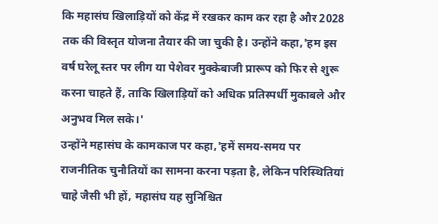कि महासंघ खिलाड़ियों को केंद्र में रखकर काम कर रहा है और 2028 तक की विस्तृत योजना तैयार की जा चुकी है। उन्होंने कहा,'हम इस वर्ष घरेलू स्तर पर लीग या पेशेवर मुक्केबाजी प्रारूप को फिर से शुरू करना चाहते हैं, ताकि खिलाड़ियों को अधिक प्रतिस्पर्धी मुकाबले और अनुभव मिल सके।'
उन्होंने महासंघ के कामकाज पर कहा,'हमें समय-समय पर राजनीतिक चुनौतियों का सामना करना पड़ता है, लेकिन परिस्थितियां चाहे जैसी भी हों, महासंघ यह सुनिश्चित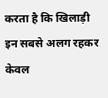करता है कि खिलाड़ी इन सबसे अलग रहकर केवल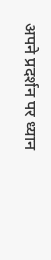अपने प्रदर्शन पर ध्यान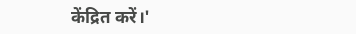केंद्रित करें।'